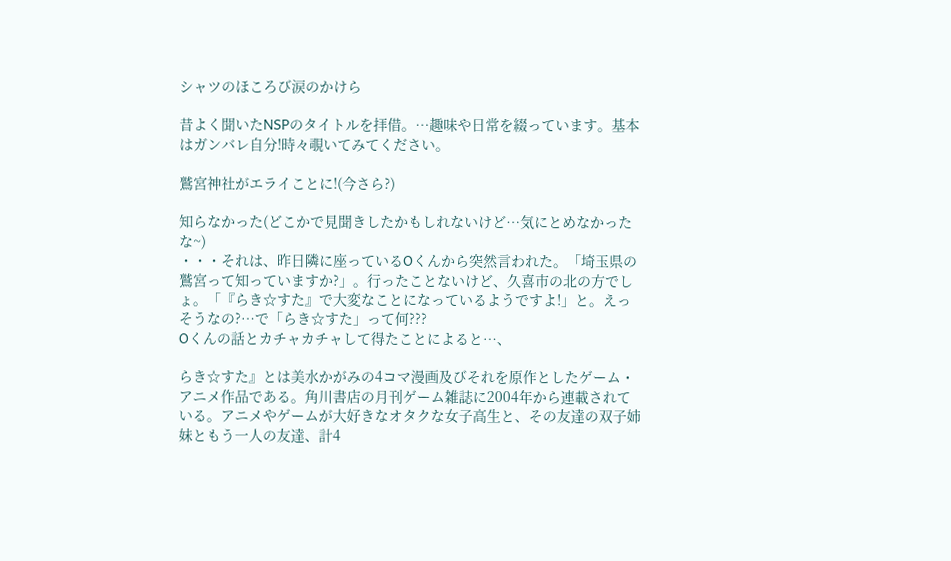シャツのほころび涙のかけら

昔よく聞いたNSPのタイトルを拝借。…趣味や日常を綴っています。基本はガンバレ自分!時々覗いてみてください。

鷲宮神社がエライことに!(今さら?)

知らなかった(どこかで見聞きしたかもしれないけど…気にとめなかったな~)
・・・それは、昨日隣に座っているOくんから突然言われた。「埼玉県の鷲宮って知っていますか?」。行ったことないけど、久喜市の北の方でしょ。「『らき☆すた』で大変なことになっているようですよ!」と。えっそうなの?…で「らき☆すた」って何???
Oくんの話とカチャカチャして得たことによると…、

らき☆すた』とは美水かがみの4コマ漫画及びそれを原作としたゲーム・アニメ作品である。角川書店の月刊ゲーム雑誌に2004年から連載されている。アニメやゲームが大好きなオタクな女子高生と、その友達の双子姉妹ともう一人の友達、計4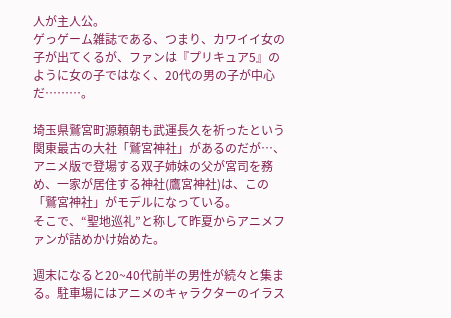人が主人公。
ゲっゲーム雑誌である、つまり、カワイイ女の子が出てくるが、ファンは『プリキュア5』のように女の子ではなく、20代の男の子が中心だ………。

埼玉県鷲宮町源頼朝も武運長久を祈ったという関東最古の大社「鷲宮神社」があるのだが…、アニメ版で登場する双子姉妹の父が宮司を務め、一家が居住する神社(鷹宮神社)は、この「鷲宮神社」がモデルになっている。
そこで、“聖地巡礼”と称して昨夏からアニメファンが詰めかけ始めた。

週末になると20~40代前半の男性が続々と集まる。駐車場にはアニメのキャラクターのイラス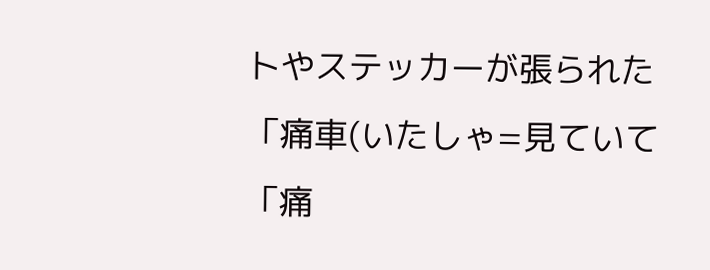トやステッカーが張られた「痛車(いたしゃ=見ていて「痛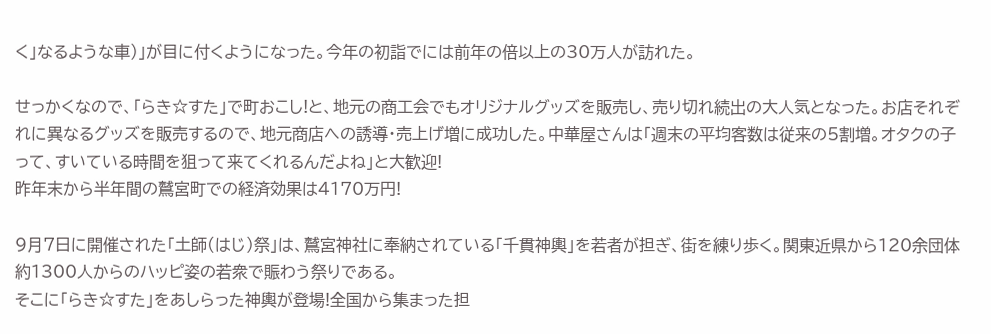く」なるような車)」が目に付くようになった。今年の初詣でには前年の倍以上の30万人が訪れた。

せっかくなので、「らき☆すた」で町おこし!と、地元の商工会でもオリジナルグッズを販売し、売り切れ続出の大人気となった。お店それぞれに異なるグッズを販売するので、地元商店への誘導・売上げ増に成功した。中華屋さんは「週末の平均客数は従来の5割増。オタクの子って、すいている時間を狙って来てくれるんだよね」と大歓迎!
昨年末から半年間の鷲宮町での経済効果は4170万円!

9月7日に開催された「土師(はじ)祭」は、鷲宮神社に奉納されている「千貫神輿」を若者が担ぎ、街を練り歩く。関東近県から120余団体約1300人からのハッピ姿の若衆で賑わう祭りである。
そこに「らき☆すた」をあしらった神輿が登場!全国から集まった担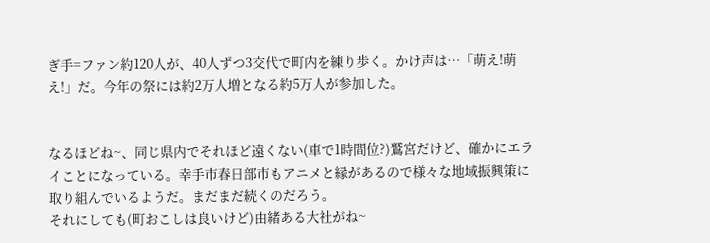ぎ手=ファン約120人が、40人ずつ3交代で町内を練り歩く。かけ声は…「萌え!萌え!」だ。今年の祭には約2万人増となる約5万人が参加した。


なるほどね~、同じ県内でそれほど遠くない(車で1時間位?)鷲宮だけど、確かにエライことになっている。幸手市春日部市もアニメと縁があるので様々な地域振興策に取り組んでいるようだ。まだまだ続くのだろう。
それにしても(町おこしは良いけど)由緒ある大社がね~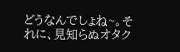どうなんでしょね~。それに、見知らぬオタク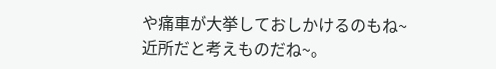や痛車が大挙しておしかけるのもね~近所だと考えものだね~。